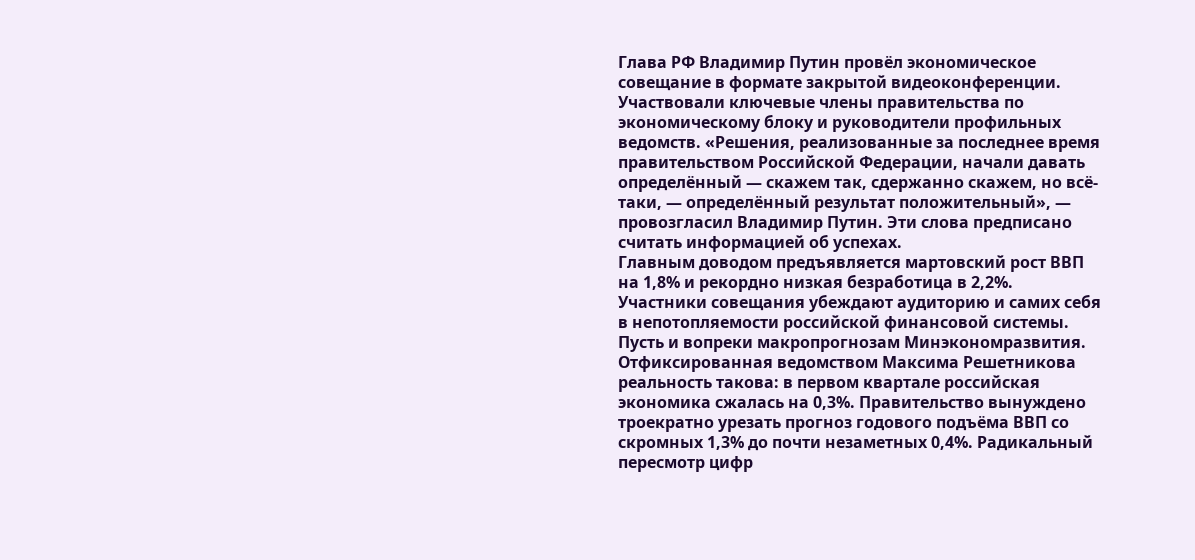Глава РФ Владимир Путин провёл экономическое совещание в формате закрытой видеоконференции. Участвовали ключевые члены правительства по экономическому блоку и руководители профильных ведомств. «Решения, реализованные за последнее время правительством Российской Федерации, начали давать определённый — скажем так, сдержанно скажем, но всё-таки, — определённый результат положительный», — провозгласил Владимир Путин. Эти слова предписано считать информацией об успехах.
Главным доводом предъявляется мартовский рост ВВП на 1,8% и рекордно низкая безработица в 2,2%. Участники совещания убеждают аудиторию и самих себя в непотопляемости российской финансовой системы. Пусть и вопреки макропрогнозам Минэкономразвития. Отфиксированная ведомством Максима Решетникова реальность такова: в первом квартале российская экономика сжалась на 0,3%. Правительство вынуждено троекратно урезать прогноз годового подъёма ВВП со скромных 1,3% до почти незаметных 0,4%. Радикальный пересмотр цифр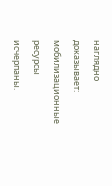наглядно доказывает: мобилизационные ресурсы исчерпаны.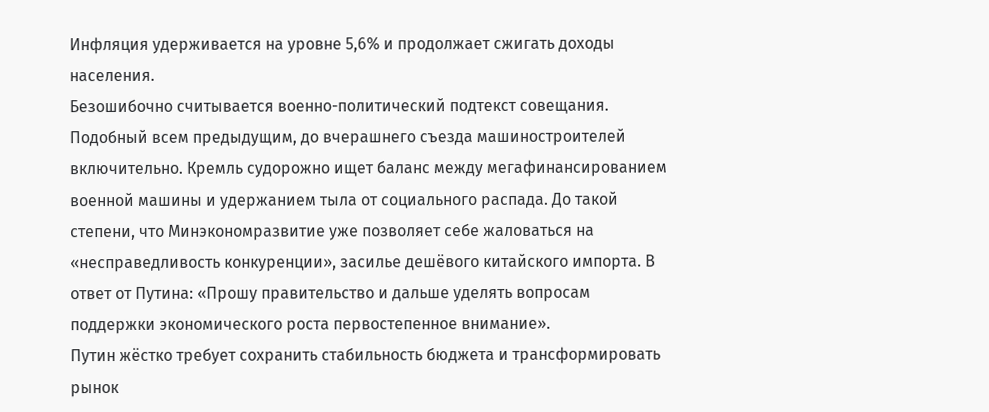Инфляция удерживается на уровне 5,6% и продолжает сжигать доходы населения.
Безошибочно считывается военно-политический подтекст совещания. Подобный всем предыдущим, до вчерашнего съезда машиностроителей включительно. Кремль судорожно ищет баланс между мегафинансированием военной машины и удержанием тыла от социального распада. До такой степени, что Минэкономразвитие уже позволяет себе жаловаться на «несправедливость конкуренции», засилье дешёвого китайского импорта. В ответ от Путина: «Прошу правительство и дальше уделять вопросам поддержки экономического роста первостепенное внимание».
Путин жёстко требует сохранить стабильность бюджета и трансформировать рынок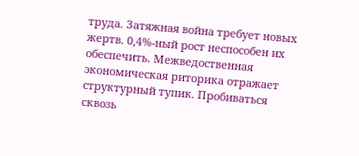труда. Затяжная война требует новых жертв. 0,4%-ный рост неспособен их обеспечить. Межведоственная экономическая риторика отражает структурный тупик. Пробиваться сквозь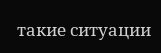такие ситуации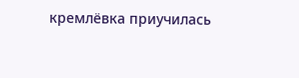кремлёвка приучилась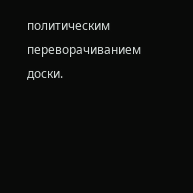политическим переворачиванием доски.